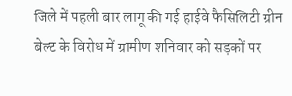जिले में पहली बार लागू की गई हाईवे फैसिलिटी ग्रीन बेल्ट के विरोध में ग्रामीण शनिवार को सड़कों पर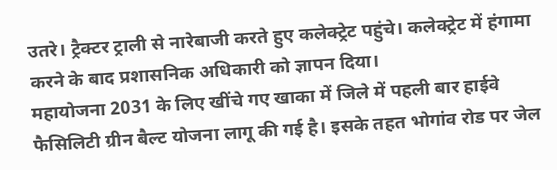उतरे। ट्रैक्टर ट्राली से नारेबाजी करते हुए कलेक्ट्रेट पहुंचे। कलेक्ट्रेट में हंगामा करने के बाद प्रशासनिक अधिकारी को ज्ञापन दिया।
महायोजना 2031 के लिए खींचे गए खाका में जिले में पहली बार हाईवे फैसिलिटी ग्रीन बैल्ट योजना लागू की गई है। इसके तहत भोगांव रोड पर जेल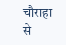चौराहा से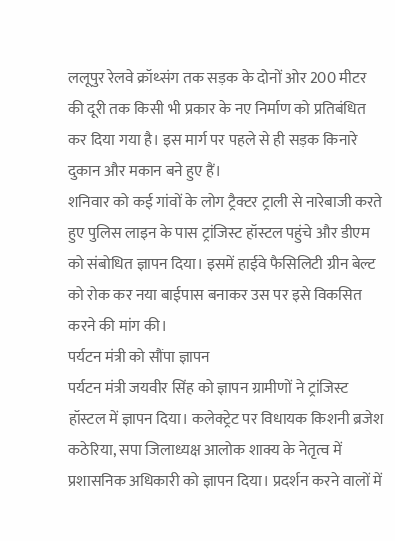ललूपुर रेलवे क्रॉथ्संग तक सड़क के दोनों ओर 200 मीटर की दूरी तक किसी भी प्रकार के नए निर्माण को प्रतिबंधित कर दिया गया है। इस मार्ग पर पहले से ही सड़क किनारे दुकान और मकान बने हुए हैं।
शनिवार को कई गांवों के लोग ट्रैक्टर ट्राली से नारेबाजी करते हुए पुलिस लाइन के पास ट्रांजिस्ट हॉस्टल पहुंचे और डीएम को संबोधित ज्ञापन दिया। इसमें हाईवे फैसिलिटी ग्रीन बेल्ट को रोक कर नया बाईपास बनाकर उस पर इसे विकसित करने की मांग की।
पर्यटन मंत्री को सौंपा ज्ञापन
पर्यटन मंत्री जयवीर सिंह को ज्ञापन ग्रामीणों ने ट्रांजिस्ट हॉस्टल में ज्ञापन दिया। कलेक्ट्रेट पर विधायक किशनी ब्रजेश कठेरिया, सपा जिलाध्यक्ष आलोक शाक्य के नेतृत्व में प्रशासनिक अधिकारी को ज्ञापन दिया। प्रदर्शन करने वालों में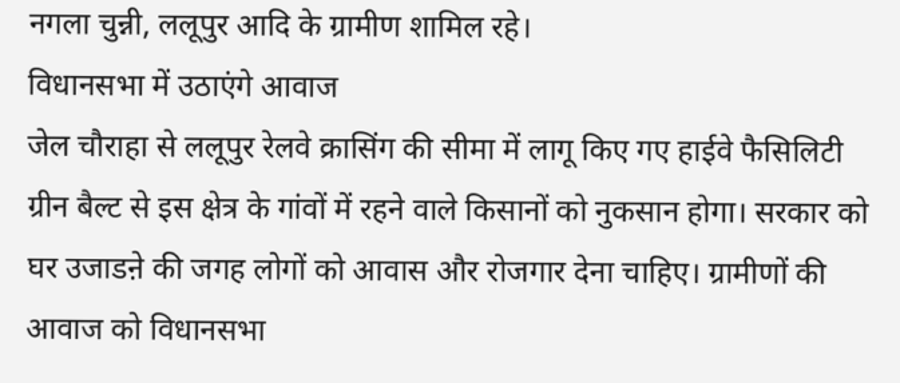नगला चुन्नी, ललूपुर आदि के ग्रामीण शामिल रहे।
विधानसभा में उठाएंगे आवाज
जेल चौराहा से ललूपुर रेलवे क्रासिंग की सीमा में लागू किए गए हाईवे फैसिलिटी ग्रीन बैल्ट से इस क्षेत्र के गांवों में रहने वाले किसानों को नुकसान होगा। सरकार को घर उजाडऩे की जगह लोगों को आवास और रोजगार देना चाहिए। ग्रामीणों की आवाज को विधानसभा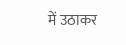में उठाकर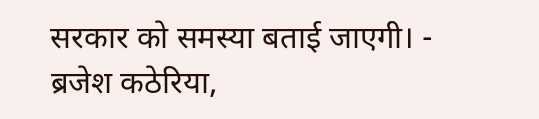सरकार को समस्या बताई जाएगी। - ब्रजेश कठेरिया,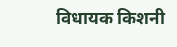विधायक किशनी